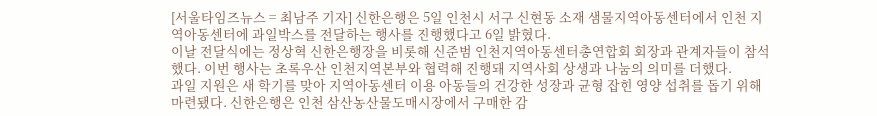[서울타임즈뉴스 = 최남주 기자] 신한은행은 5일 인천시 서구 신현동 소재 샘물지역아동센터에서 인천 지역아동센터에 과일박스를 전달하는 행사를 진행했다고 6일 밝혔다.
이날 전달식에는 정상혁 신한은행장을 비롯해 신준범 인천지역아동센터총연합회 회장과 관계자들이 참석했다. 이번 행사는 초록우산 인천지역본부와 협력해 진행돼 지역사회 상생과 나눔의 의미를 더했다.
과일 지원은 새 학기를 맞아 지역아동센터 이용 아동들의 건강한 성장과 균형 잡힌 영양 섭취를 돕기 위해 마련됐다. 신한은행은 인천 삼산농산물도매시장에서 구매한 감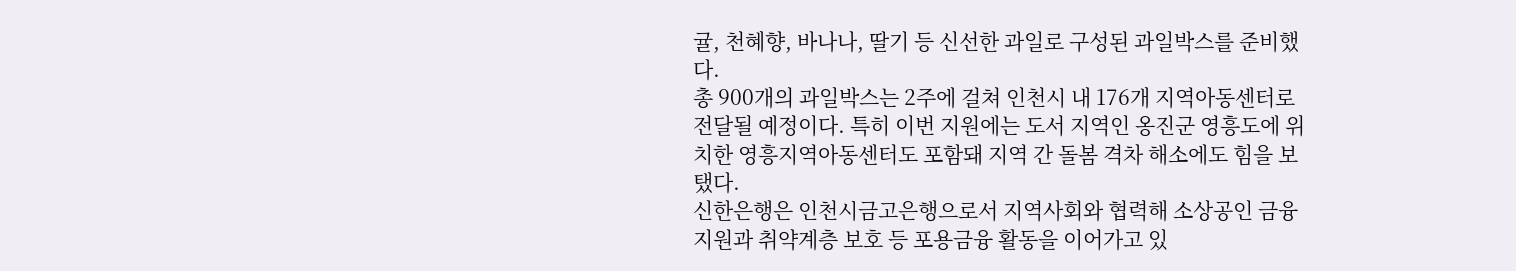귤, 천혜향, 바나나, 딸기 등 신선한 과일로 구성된 과일박스를 준비했다.
총 900개의 과일박스는 2주에 걸쳐 인천시 내 176개 지역아동센터로 전달될 예정이다. 특히 이번 지원에는 도서 지역인 옹진군 영흥도에 위치한 영흥지역아동센터도 포함돼 지역 간 돌봄 격차 해소에도 힘을 보탰다.
신한은행은 인천시금고은행으로서 지역사회와 협력해 소상공인 금융 지원과 취약계층 보호 등 포용금융 활동을 이어가고 있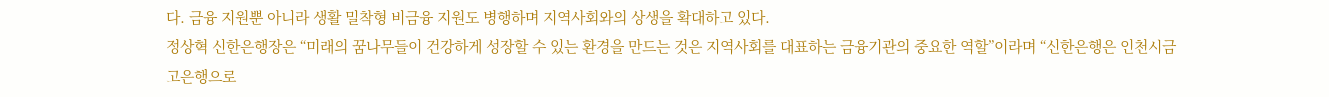다. 금융 지원뿐 아니라 생활 밀착형 비금융 지원도 병행하며 지역사회와의 상생을 확대하고 있다.
정상혁 신한은행장은 “미래의 꿈나무들이 건강하게 성장할 수 있는 환경을 만드는 것은 지역사회를 대표하는 금융기관의 중요한 역할”이라며 “신한은행은 인천시금고은행으로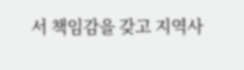서 책임감을 갖고 지역사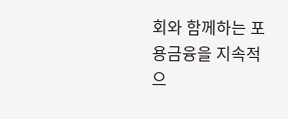회와 함께하는 포용금융을 지속적으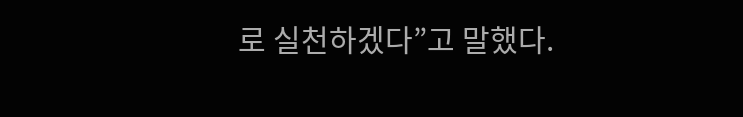로 실천하겠다”고 말했다.